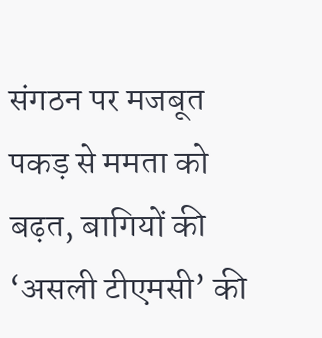संगठन पर मजबूत पकड़ से ममता को बढ़त, बागियों की ‘असली टीएमसी’ की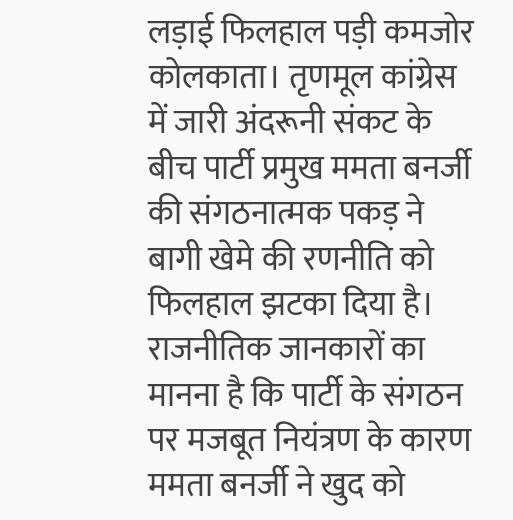लड़ाई फिलहाल पड़ी कमजोर
कोलकाता। तृणमूल कांग्रेस में जारी अंदरूनी संकट के बीच पार्टी प्रमुख ममता बनर्जी की संगठनात्मक पकड़ ने बागी खेमे की रणनीति को फिलहाल झटका दिया है। राजनीतिक जानकारों का मानना है कि पार्टी के संगठन पर मजबूत नियंत्रण के कारण ममता बनर्जी ने खुद को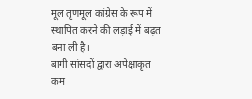मूल तृणमूल कांग्रेस के रूप में स्थापित करने की लड़ाई में बढ़त बना ली है।
बागी सांसदों द्वारा अपेक्षाकृत कम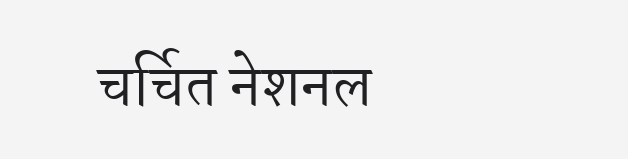चर्चित नेशनल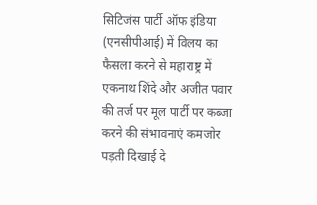सिटिजंस पार्टी ऑफ इंडिया (एनसीपीआई) में विलय का फैसला करने से महाराष्ट्र में एकनाथ शिंदे और अजीत पवार की तर्ज पर मूल पार्टी पर कब्जा करने की संभावनाएं कमजोर पड़ती दिखाई दे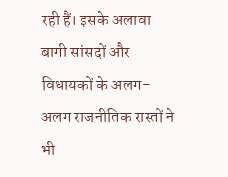रही हैं। इसके अलावा बागी सांसदों और विधायकों के अलग-अलग राजनीतिक रास्तों ने भी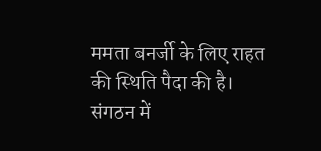ममता बनर्जी के लिए राहत की स्थिति पैदा की है।
संगठन में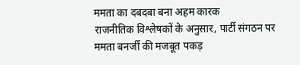ममता का दबदबा बना अहम कारक
राजनीतिक विश्लेषकों के अनुसार, पार्टी संगठन पर ममता बनर्जी की मजबूत पकड़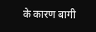के कारण बागी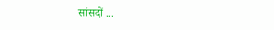सांसदों ...